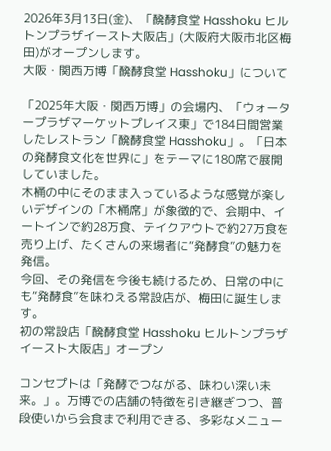2026年3月13日(金)、「醗酵食堂 Hasshoku ヒルトンプラザイースト大阪店」(大阪府大阪市北区梅田)がオープンします。
大阪・関西万博「醗酵食堂 Hasshoku」について

「2025年大阪・関西万博」の会場内、「ウォータープラザマーケットプレイス東」で184日間営業したレストラン「醗酵食堂 Hasshoku」。「日本の発酵食文化を世界に」をテーマに180席で展開していました。
木桶の中にそのまま入っているような感覚が楽しいデザインの「木桶席」が象徴的で、会期中、イートインで約28万食、テイクアウトで約27万食を売り上げ、たくさんの来場者に“発酵食”の魅力を発信。
今回、その発信を今後も続けるため、日常の中にも“発酵食”を味わえる常設店が、梅田に誕生します。
初の常設店「醗酵食堂 Hasshoku ヒルトンプラザイースト大阪店」オープン

コンセプトは「発酵でつながる、味わい深い未来。」。万博での店舗の特徴を引き継ぎつつ、普段使いから会食まで利用できる、多彩なメニュー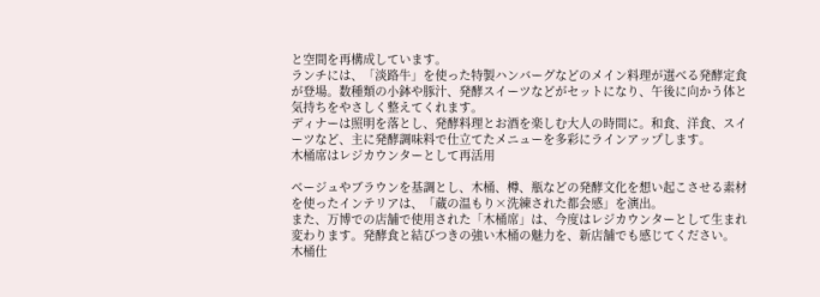と空間を再構成しています。
ランチには、「淡路牛」を使った特製ハンバーグなどのメイン料理が選べる発酵定食が登場。数種類の小鉢や豚汁、発酵スイーツなどがセットになり、午後に向かう体と気持ちをやさしく整えてくれます。
ディナーは照明を落とし、発酵料理とお酒を楽しむ大人の時間に。和食、洋食、スイーツなど、主に発酵調味料で仕立てたメニューを多彩にラインアップします。
木桶席はレジカウンターとして再活用

ベージュやブラウンを基調とし、木桶、樽、瓶などの発酵文化を想い起こさせる素材を使ったインテリアは、「蔵の温もり×洗練された都会感」を演出。
また、万博での店舗で使用された「木桶席」は、今度はレジカウンターとして生まれ変わります。発酵食と結びつきの強い木桶の魅力を、新店舗でも感じてください。
木桶仕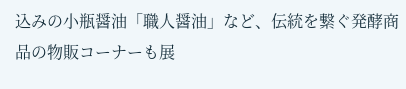込みの小瓶醤油「職人醤油」など、伝統を繋ぐ発酵商品の物販コーナーも展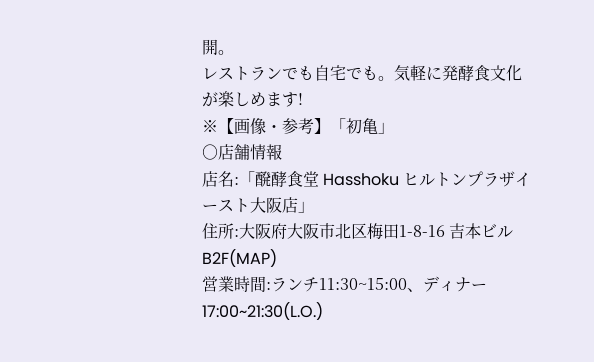開。
レストランでも自宅でも。気軽に発酵食文化が楽しめます!
※【画像・参考】「初亀」
○店舗情報
店名:「醗酵食堂 Hasshoku ヒルトンプラザイースト大阪店」
住所:大阪府大阪市北区梅田1-8-16 吉本ビルB2F(MAP)
営業時間:ランチ11:30~15:00、ディナー17:00~21:30(L.O.)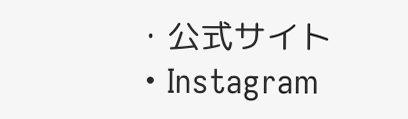・公式サイト
・Instagram